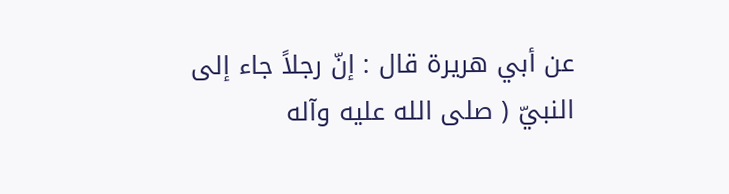عن أبي هريرة قال : إنّ رجلاً جاء إلى النبيّ ( صلى الله عليه وآله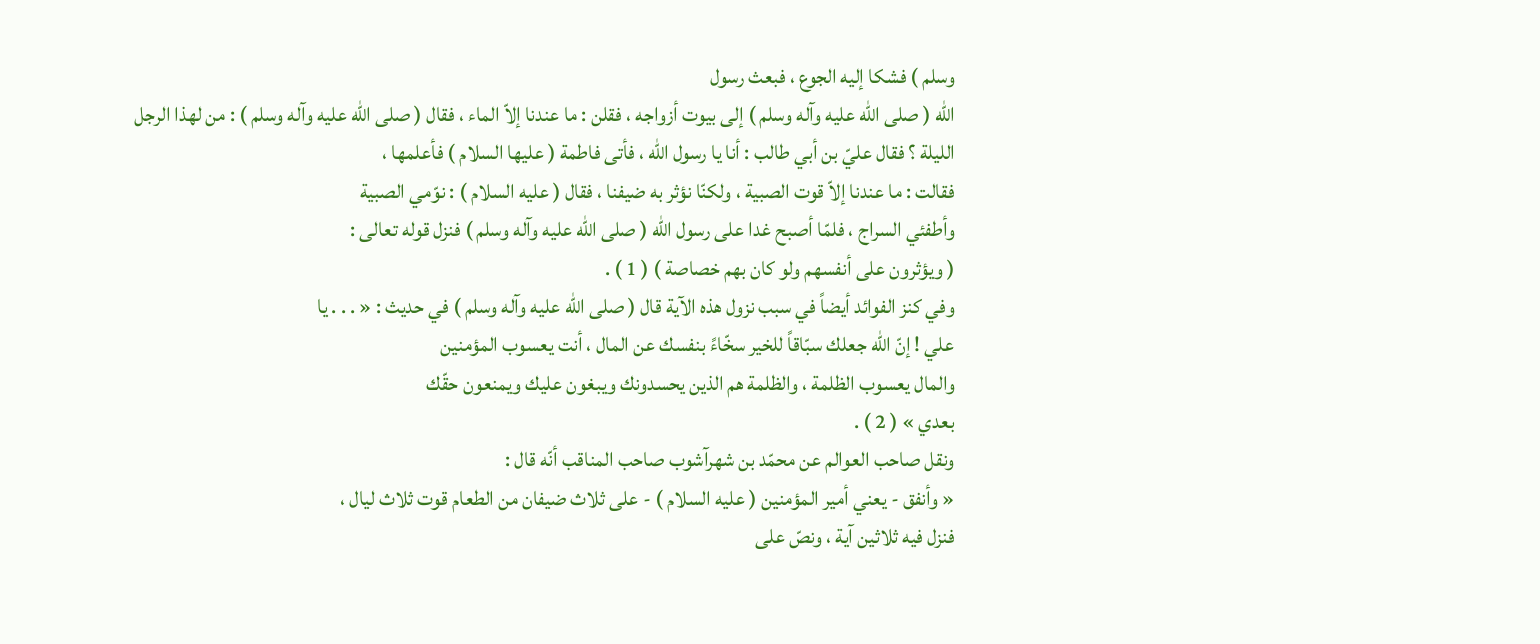وسلم ) فشكا إليه الجوع ، فبعث رسول
الله ( صلى الله عليه وآله وسلم ) إلى بيوت أزواجه ، فقلن : ما عندنا إلاّ الماء ، فقال ( صلى الله عليه وآله وسلم ) : من لهذا الرجل
الليلة ؟ فقال عليّ بن أبي طالب : أنا يا رسول الله ، فأتى فاطمة ( عليها السلام ) فأعلمها ،
فقالت : ما عندنا إلاّ قوت الصبية ، ولكنّا نؤثر به ضيفنا ، فقال ( عليه السلام ) : نوّمي الصبية
وأطفئي السراج ، فلمّا أصبح غدا على رسول الله ( صلى الله عليه وآله وسلم ) فنزل قوله تعالى :
( ويؤثرون على أنفسهم ولو كان بهم خصاصة ) ( 1 ) .
وفي كنز الفوائد أيضاً في سبب نزول هذه الآية قال ( صلى الله عليه وآله وسلم ) في حديث : « . . . يا
علي ! إنّ الله جعلك سبّاقاً للخير سخّاءً بنفسك عن المال ، أنت يعسوب المؤمنين
والمال يعسوب الظلمة ، والظلمة هم الذين يحسدونك ويبغون عليك ويمنعون حقّك
بعدي » ( 2 ) .
ونقل صاحب العوالم عن محمّد بن شهرآشوب صاحب المناقب أنّه قال :
« وأنفق - يعني أمير المؤمنين ( عليه السلام ) - على ثلاث ضيفان من الطعام قوت ثلاث ليال ،
فنزل فيه ثلاثين آية ، ونصّ على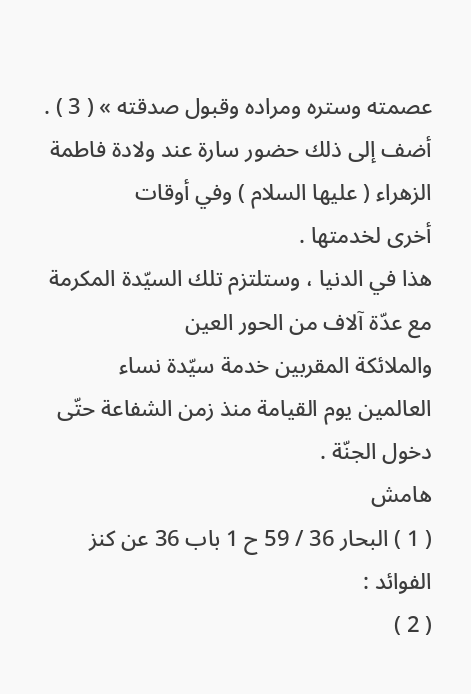عصمته وستره ومراده وقبول صدقته » ( 3 ) .
أضف إلى ذلك حضور سارة عند ولادة فاطمة الزهراء ( عليها السلام ) وفي أوقات
أخرى لخدمتها .
هذا في الدنيا ، وستلتزم تلك السيّدة المكرمة مع عدّة آلاف من الحور العين
والملائكة المقربين خدمة سيّدة نساء العالمين يوم القيامة منذ زمن الشفاعة حتّى
دخول الجنّة .
هامش
( 1 ) البحار 36 / 59 ح 1 باب 36 عن كنز الفوائد :
( 2 )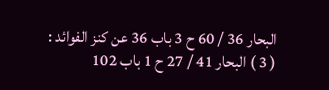البحار 36 / 60 ح 3 باب 36 عن كنز الفوائد :
( 3 ) البحار 41 / 27 ح 1 باب 102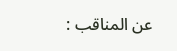عن المناقب :